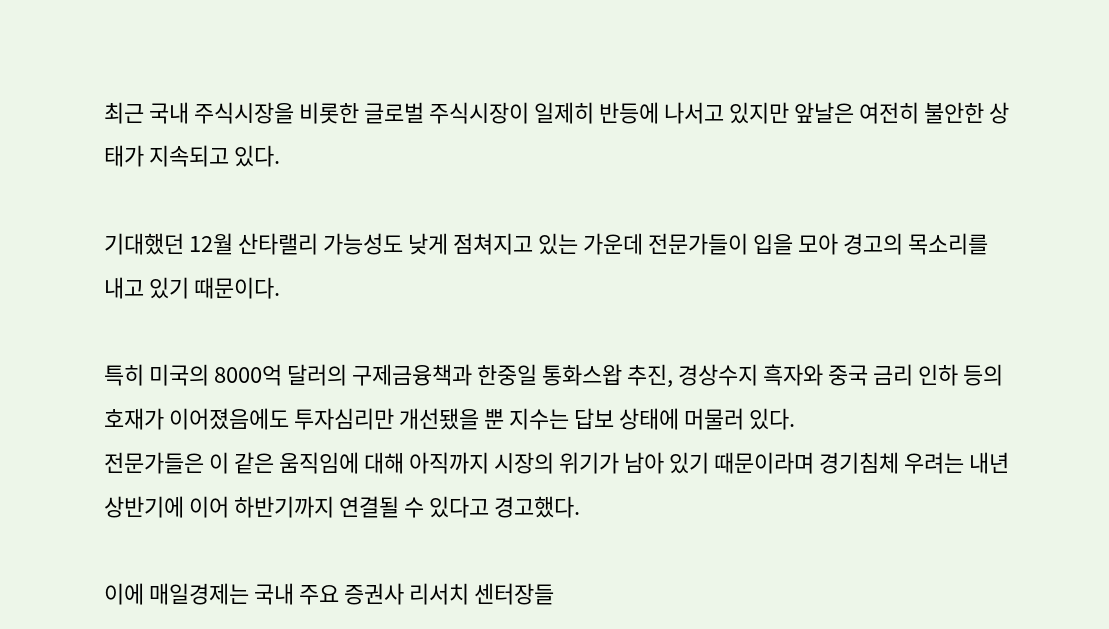최근 국내 주식시장을 비롯한 글로벌 주식시장이 일제히 반등에 나서고 있지만 앞날은 여전히 불안한 상태가 지속되고 있다.

기대했던 12월 산타랠리 가능성도 낮게 점쳐지고 있는 가운데 전문가들이 입을 모아 경고의 목소리를 내고 있기 때문이다.

특히 미국의 8000억 달러의 구제금융책과 한중일 통화스왑 추진, 경상수지 흑자와 중국 금리 인하 등의 호재가 이어졌음에도 투자심리만 개선됐을 뿐 지수는 답보 상태에 머물러 있다.
전문가들은 이 같은 움직임에 대해 아직까지 시장의 위기가 남아 있기 때문이라며 경기침체 우려는 내년 상반기에 이어 하반기까지 연결될 수 있다고 경고했다.

이에 매일경제는 국내 주요 증권사 리서치 센터장들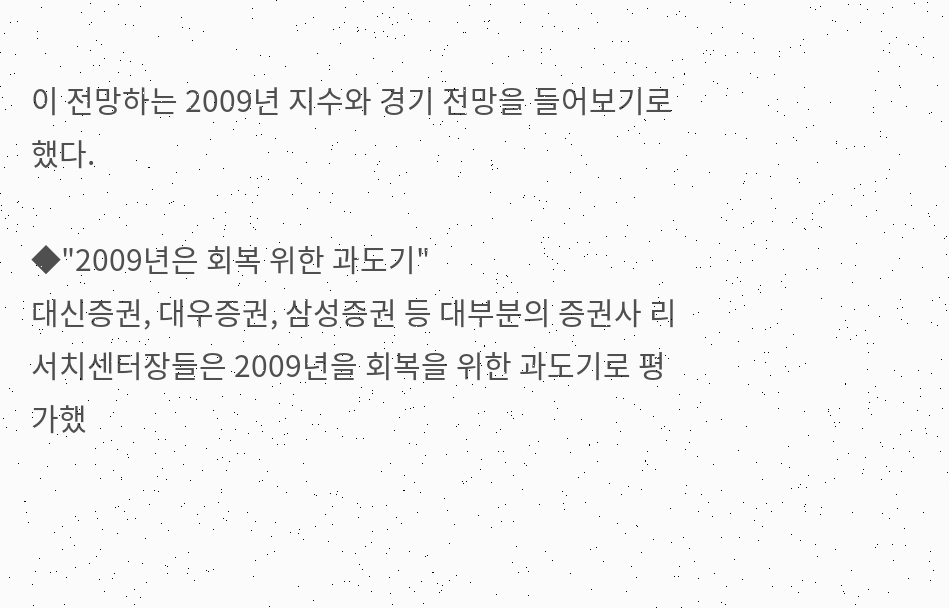이 전망하는 2009년 지수와 경기 전망을 들어보기로 했다.

◆"2009년은 회복 위한 과도기"
대신증권, 대우증권, 삼성증권 등 대부분의 증권사 리서치센터장들은 2009년을 회복을 위한 과도기로 평가했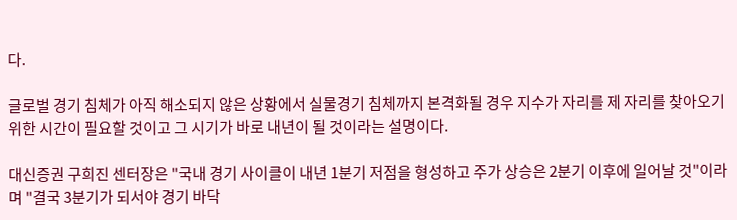다.

글로벌 경기 침체가 아직 해소되지 않은 상황에서 실물경기 침체까지 본격화될 경우 지수가 자리를 제 자리를 찾아오기 위한 시간이 필요할 것이고 그 시기가 바로 내년이 될 것이라는 설명이다.

대신증권 구희진 센터장은 "국내 경기 사이클이 내년 1분기 저점을 형성하고 주가 상승은 2분기 이후에 일어날 것"이라며 "결국 3분기가 되서야 경기 바닥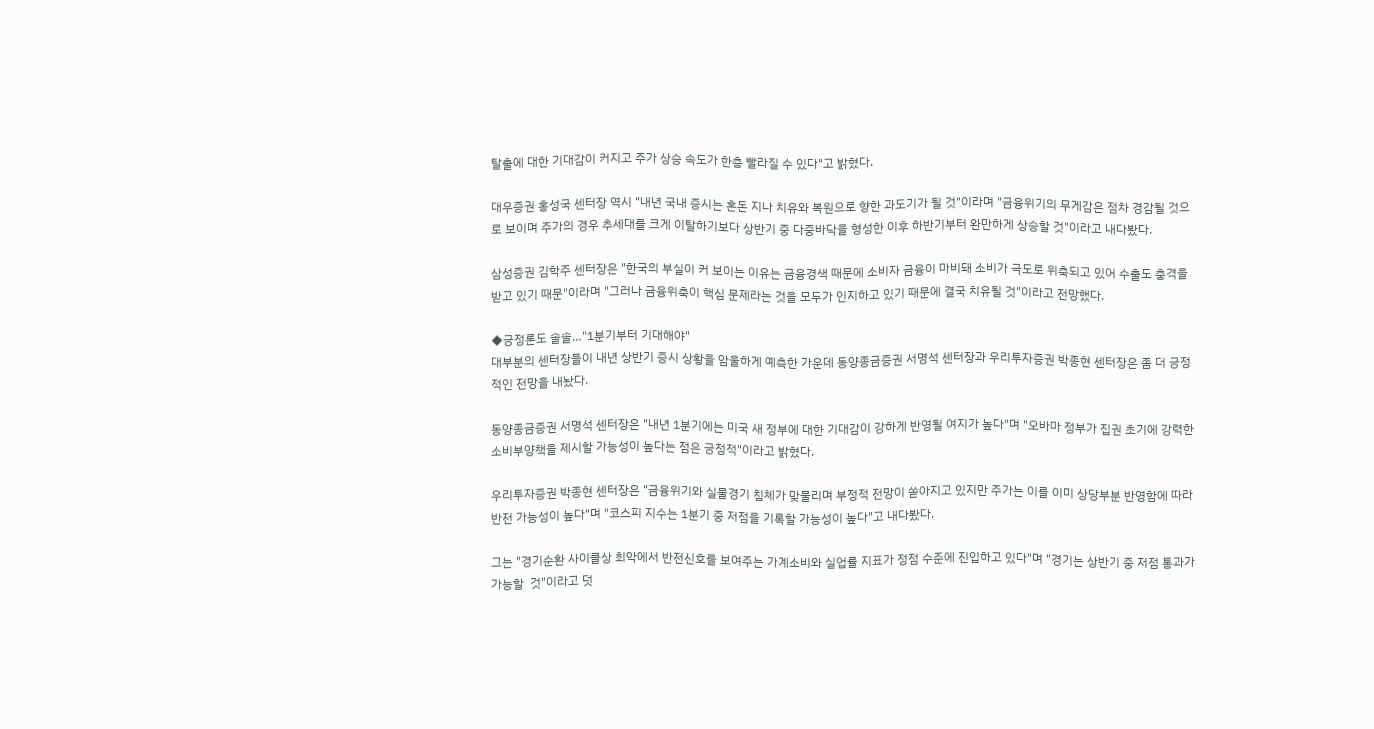탈출에 대한 기대감이 커지고 주가 상승 속도가 한층 빨라질 수 있다"고 밝혔다.

대우증권 홍성국 센터장 역시 "내년 국내 증시는 혼돈 지나 치유와 복원으로 향한 과도기가 될 것"이라며 "금융위기의 무게감은 점차 경감될 것으로 보이며 주가의 경우 추세대를 크게 이탈하기보다 상반기 중 다중바닥을 형성한 이후 하반기부터 완만하게 상승할 것"이라고 내다봤다.

삼성증권 김학주 센터장은 "한국의 부실이 커 보이는 이유는 금융경색 때문에 소비자 금융이 마비돼 소비가 극도로 위축되고 있어 수출도 충격을 받고 있기 때문"이라며 "그러나 금융위축이 핵심 문제라는 것을 모두가 인지하고 있기 때문에 결국 치유될 것"이라고 전망했다.

◆긍정론도 솔솔…"1분기부터 기대해야"
대부분의 센터장들이 내년 상반기 증시 상황을 암울하게 예측한 가운데 동양종금증권 서명석 센터장과 우리투자증권 박종현 센터장은 좀 더 긍정적인 전망을 내놨다.

동양종금증권 서명석 센터장은 "내년 1분기에는 미국 새 정부에 대한 기대감이 강하게 반영될 여지가 높다"며 "오바마 정부가 집권 초기에 강력한 소비부양책을 제시할 가능성이 높다는 점은 긍정적"이라고 밝혔다.

우리투자증권 박종현 센터장은 "금융위기와 실물경기 침체가 맞물리며 부정적 전망이 쏟아지고 있지만 주가는 이를 이미 상당부분 반영함에 따라 반전 가능성이 높다"며 "코스피 지수는 1분기 중 저점을 기록할 가능성이 높다"고 내다봤다.

그는 "경기순환 사이클상 최악에서 반전신호를 보여주는 가계소비와 실업률 지표가 정점 수준에 진입하고 있다"며 "경기는 상반기 중 저점 통과가 가능할  것"이라고 덧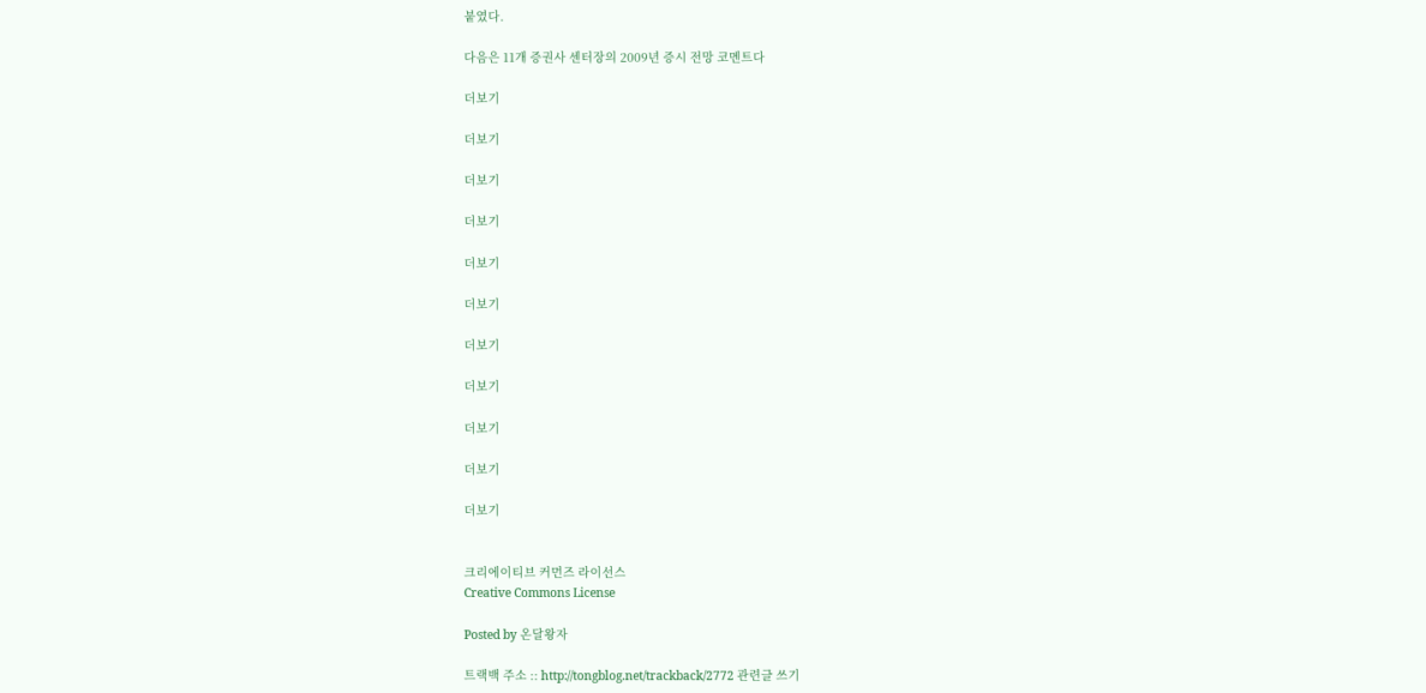붙였다.

다음은 11개 증권사 센터장의 2009년 증시 전망 코멘트다

더보기

더보기

더보기

더보기

더보기

더보기

더보기

더보기

더보기

더보기

더보기


크리에이티브 커먼즈 라이선스
Creative Commons License

Posted by 온달왕자

트랙백 주소 :: http://tongblog.net/trackback/2772 관련글 쓰기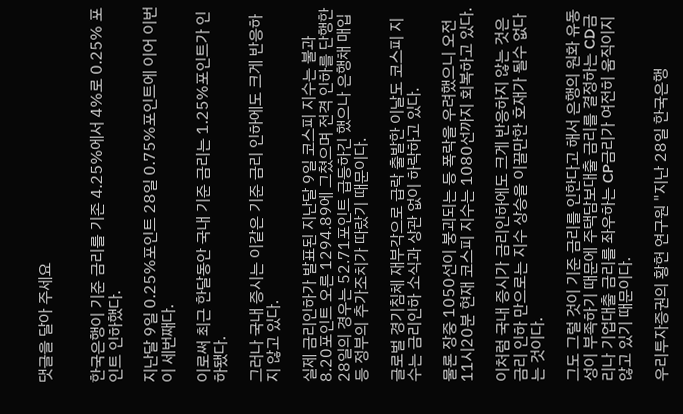댓글을 달아 주세요


한국은행이 기준 금리를 기존 4.25%에서 4%로 0.25% 포인트 인하했다.

지난달 9일 0.25%포인트 28일 0.75%포인트에 이어 이번이 세번째다.

이로써 최근 한달동안 국내 기준 금리는 1.25%포인트가 인하됐다.

그러나 국내 증시는 이같은 기준 금리 인하에도 크게 반응하지 않고 있다.

실제 금리인하가 발표된 지난달 9일 코스피 지수는 불과 8.20포인트 오른 1294.89에 그쳤으며 전격 인하를 단행한 28일의 경우는 52.71포인트 급등하긴 했으나 은행채 매입 등 정부의 추가조치가 따랐기 때문이다.

글로벌 경기침체 재부각으로 급락 출발한 이날도 코스피 지수는 금리인하 소식과 상관 없이 하락하고 있다.

물론 장중 1050선이 붕괴되는 등 폭락을 우려했으니 오전 11시20분 현재 코스피 지수는 1080선까지 회복하고 있다.

이처럼 국내 증시가 금리인하에도 크게 반응하지 않는 것은 금리 인하 만으로는 지수 상승을 이끌만한 호재가 될수 없다는 것이다.

그도 그럴 것이 기준 금리를 인한다고 해서 은행의 원화 유동성이 부족하기 때문에 주택담보대출 금리를 결정하는 CD금리나 기업대출 금리를 좌우하는 CP금리가 여전히 움직이지 않고 있기 때문이다.

우리투자증권의 황헌 연구원 "지난 28일 한국은행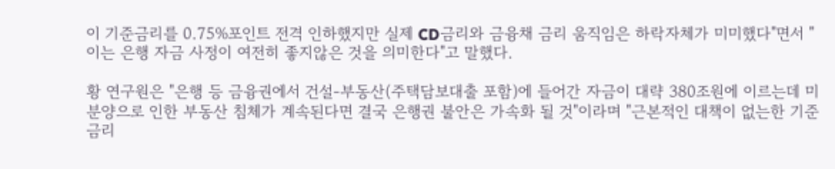이 기준금리를 0.75%포인트 전격 인하했지만 실제 CD금리와 금융채 금리 움직임은 하락자체가 미미했다"면서 "이는 은행 자금 사정이 여전히 좋지않은 것을 의미한다"고 말했다.

황 연구원은 "은행 등 금융권에서 건설-부동산(주택담보대출 포함)에 들어간 자금이 대략 380조원에 이르는데 미분양으로 인한 부동산 침체가 계속된다면 결국 은행권 불안은 가속화 될 것"이라며 "근본적인 대책이 없는한 기준금리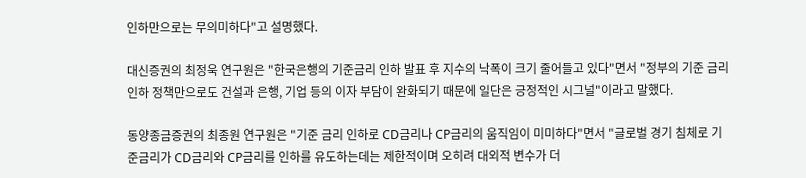인하만으로는 무의미하다"고 설명했다.

대신증권의 최정욱 연구원은 "한국은행의 기준금리 인하 발표 후 지수의 낙폭이 크기 줄어들고 있다"면서 "정부의 기준 금리 인하 정책만으로도 건설과 은행, 기업 등의 이자 부담이 완화되기 때문에 일단은 긍정적인 시그널"이라고 말했다.

동양종금증권의 최종원 연구원은 "기준 금리 인하로 CD금리나 CP금리의 움직임이 미미하다"면서 "글로벌 경기 침체로 기준금리가 CD금리와 CP금리를 인하를 유도하는데는 제한적이며 오히려 대외적 변수가 더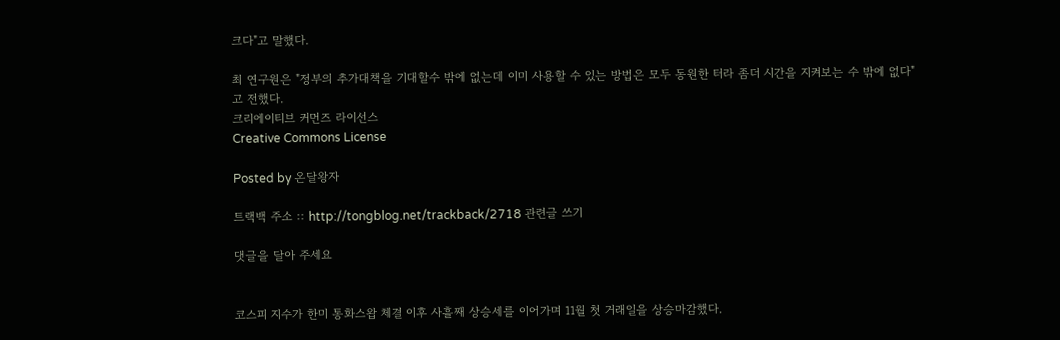크다"고 말했다.

최 연구원은 "정부의 추가대책을 기대할수 밖에 없는데 이미 사용할 수 있는 방법은 모두 동원한 터라 좀더 시간을 지켜보는 수 밖에 없다"고 전했다.
크리에이티브 커먼즈 라이선스
Creative Commons License

Posted by 온달왕자

트랙백 주소 :: http://tongblog.net/trackback/2718 관련글 쓰기

댓글을 달아 주세요


코스피 지수가 한미 통화스왑 체결 이후 사흘째 상승세를 이어가며 11월 첫 거래일을 상승마감했다.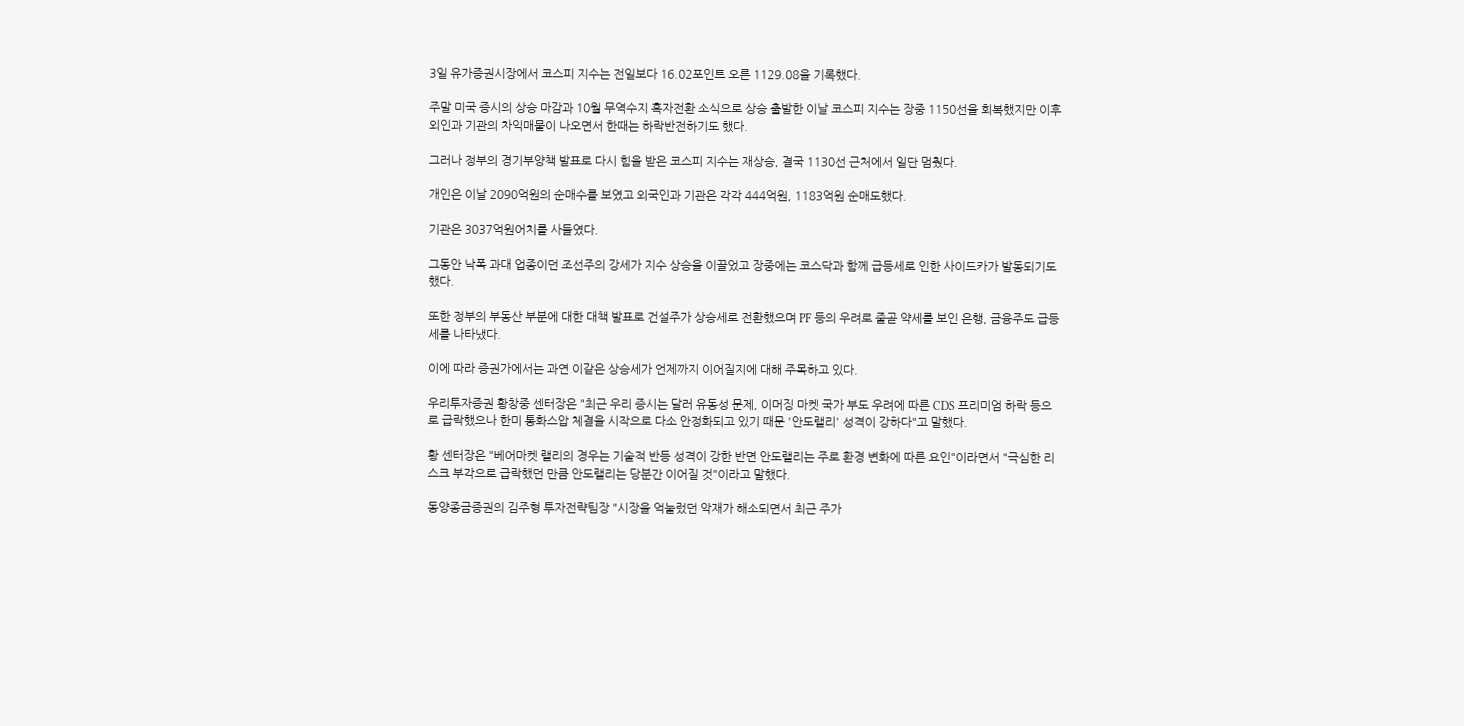3일 유가증권시장에서 코스피 지수는 전일보다 16.02포인트 오른 1129.08을 기록했다.

주말 미국 증시의 상승 마감과 10월 무역수지 흑자전환 소식으로 상승 출발한 이날 코스피 지수는 장중 1150선을 회복했지만 이후 외인과 기관의 차익매물이 나오면서 한때는 하락반전하기도 했다.

그러나 정부의 경기부양책 발표로 다시 힘을 받은 코스피 지수는 재상승, 결국 1130선 근처에서 일단 멈췄다.

개인은 이날 2090억원의 순매수를 보였고 외국인과 기관은 각각 444억원, 1183억원 순매도했다.

기관은 3037억원어치를 사들였다.

그동안 낙폭 과대 업종이던 조선주의 강세가 지수 상승을 이끌었고 장중에는 코스닥과 함께 급등세로 인한 사이드카가 발동되기도 했다.

또한 정부의 부동산 부분에 대한 대책 발표로 건설주가 상승세로 전환했으며 PF 등의 우려로 줄곧 약세를 보인 은행, 금융주도 급등세를 나타냈다.

이에 따라 증권가에서는 과연 이같은 상승세가 언제까지 이어질지에 대해 주목하고 있다.

우리투자증권 황창중 센터장은 "최근 우리 증시는 달러 유동성 문제, 이머징 마켓 국가 부도 우려에 따른 CDS 프리미엄 하락 등으로 급락했으나 한미 통화스압 체결을 시작으로 다소 안정화되고 있기 때문 '안도랠리' 성격이 강하다"고 말했다.

황 센터장은 "베어마켓 랠리의 경우는 기술적 반등 성격이 강한 반면 안도랠리는 주로 환경 변화에 따른 요인"이라면서 "극심한 리스크 부각으로 급락했던 만큼 안도랠리는 당분간 이어질 것"이라고 말했다.

동양종금증권의 김주형 투자전략팀장 "시장을 억눌렀던 악재가 해소되면서 최근 주가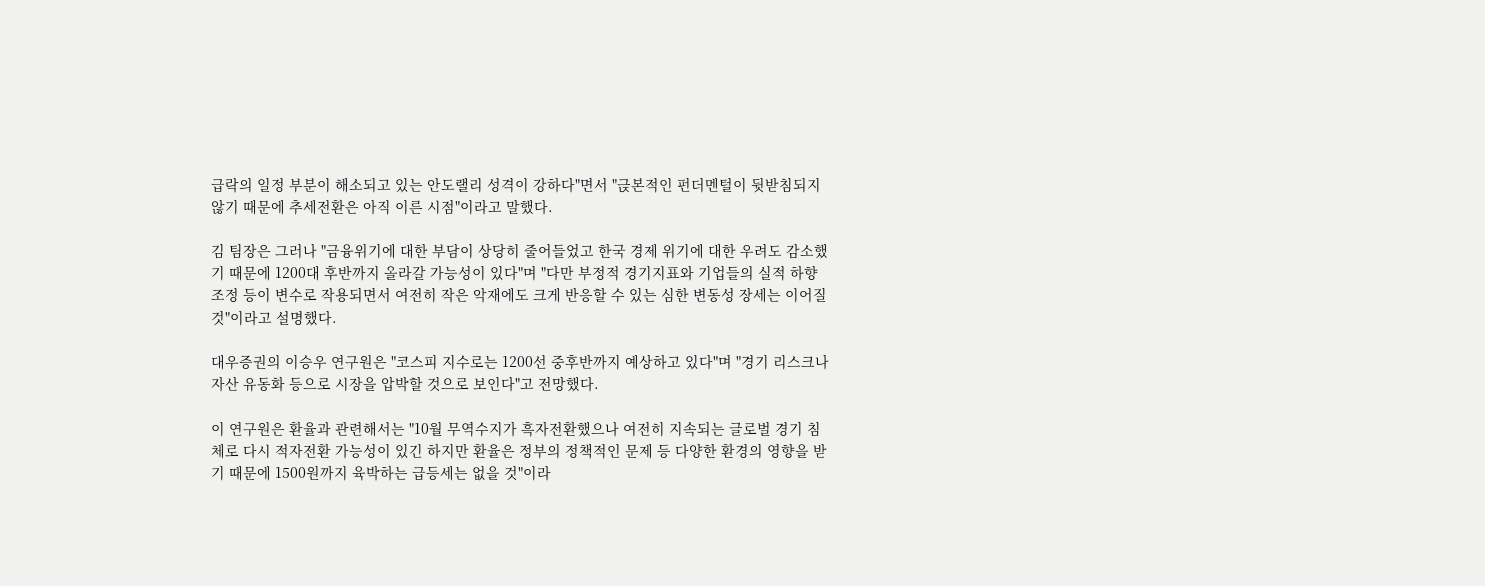급락의 일정 부분이 해소되고 있는 안도랠리 성격이 강하다"면서 "귽본적인 펀더멘털이 뒷받침되지 않기 때문에 추세전환은 아직 이른 시점"이라고 말했다.

김 팀장은 그러나 "금융위기에 대한 부담이 상당히 줄어들었고 한국 경제 위기에 대한 우려도 감소했기 때문에 1200대 후반까지 올라갈 가능성이 있다"며 "다만 부정적 경기지표와 기업들의 실적 하향 조정 등이 변수로 작용되면서 여전히 작은 악재에도 크게 반응할 수 있는 심한 변동성 장세는 이어질 것"이라고 설명했다.

대우증권의 이승우 연구원은 "코스피 지수로는 1200선 중후반까지 예상하고 있다"며 "경기 리스크나 자산 유동화 등으로 시장을 압박할 것으로 보인다"고 전망했다.

이 연구원은 환율과 관련해서는 "10월 무역수지가 흑자전환했으나 여전히 지속되는 글로벌 경기 침체로 다시 적자전환 가능성이 있긴 하지만 환율은 정부의 정책적인 문제 등 다양한 환경의 영향을 받기 때문에 1500원까지 육박하는 급등세는 없을 것"이라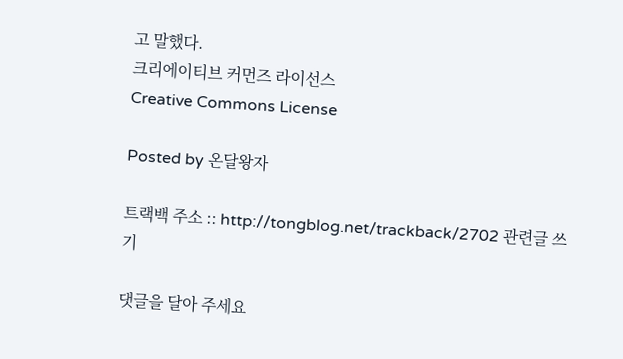고 말했다.
크리에이티브 커먼즈 라이선스
Creative Commons License

Posted by 온달왕자

트랙백 주소 :: http://tongblog.net/trackback/2702 관련글 쓰기

댓글을 달아 주세요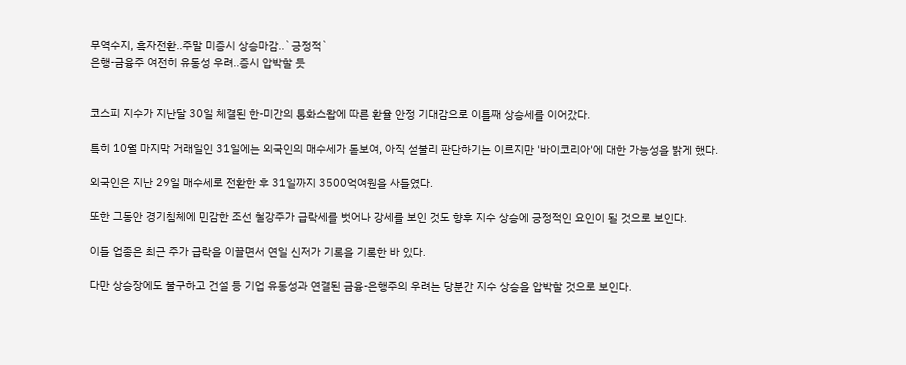무역수지, 흑자전환..주말 미증시 상승마감..`긍정적`
은행-금융주 여전히 유동성 우려..증시 압박할 듯


코스피 지수가 지난달 30일 체결된 한-미간의 통화스왑에 따른 환율 안정 기대감으로 이틀째 상승세를 이어갔다.

특히 10월 마지막 거래일인 31일에는 외국인의 매수세가 돋보여, 아직 섣불리 판단하기는 이르지만 '바이코리아'에 대한 가능성을 밝게 했다.

외국인은 지난 29일 매수세로 전환한 후 31일까지 3500억여원을 사들였다.

또한 그동안 경기침체에 민감한 조선 철강주가 급락세를 벗어나 강세를 보인 것도 향후 지수 상승에 긍정적인 요인이 될 것으로 보인다.

이들 업종은 최근 주가 급락을 이끌면서 연일 신저가 기록을 기록한 바 있다.

다만 상승장에도 불구하고 건설 등 기업 유동성과 연결된 금융-은행주의 우려는 당분간 지수 상승을 압박할 것으로 보인다.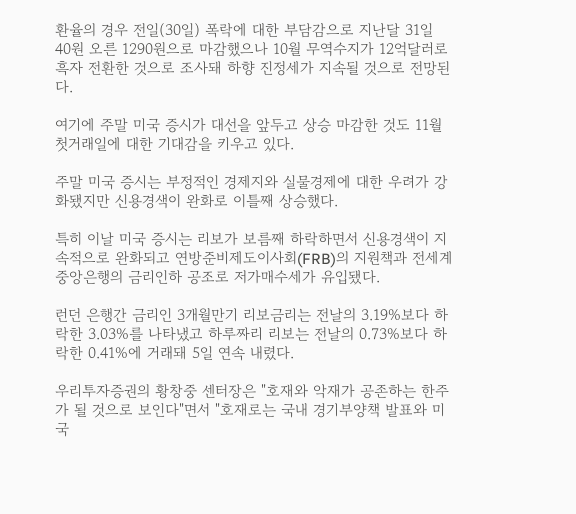환율의 경우 전일(30일) 폭락에 대한 부담감으로 지난달 31일 40원 오른 1290원으로 마감했으나 10월 무역수지가 12억달러로 흑자 전환한 것으로 조사돼 하향 진정세가 지속될 것으로 전망된다.

여기에 주말 미국 증시가 대선을 앞두고 상승 마감한 것도 11월 첫거래일에 대한 기대감을 키우고 있다.

주말 미국 증시는 부정적인 경제지와 실물경제에 대한 우려가 강화됐지만 신용경색이 완화로 이틀째 상승했다.

특히 이날 미국 증시는 리보가 보름째 하락하면서 신용경색이 지속적으로 완화되고 연방준비제도이사회(FRB)의 지원책과 전세계 중앙은행의 금리인하 공조로 저가매수세가 유입됐다.

런던 은행간 금리인 3개월만기 리보금리는 전날의 3.19%보다 하락한 3.03%를 나타냈고 하루짜리 리보는 전날의 0.73%보다 하락한 0.41%에 거래돼 5일 연속 내렸다.

우리투자증권의 황창중 센터장은 "호재와 악재가 공존하는 한주가 될 것으로 보인다"면서 "호재로는 국내 경기부양책 발표와 미국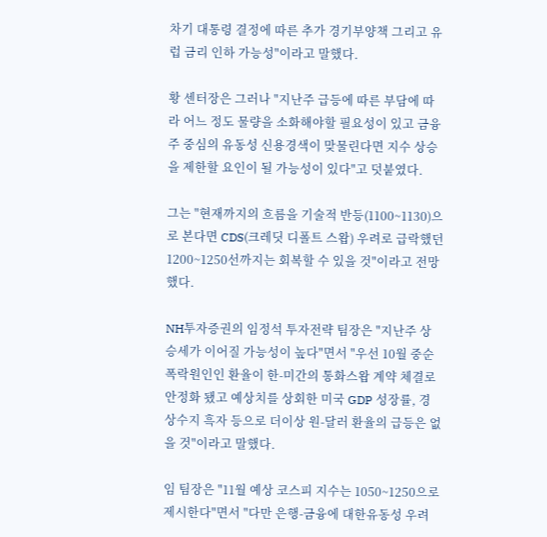차기 대통령 결정에 따른 추가 경기부양책 그리고 유럽 금리 인하 가능성"이라고 말했다.

황 센터장은 그러나 "지난주 급등에 따른 부담에 따라 어느 정도 물량을 소화해야할 필요성이 있고 금융주 중심의 유동성 신용경색이 맞물린다면 지수 상승을 제한할 요인이 될 가능성이 있다"고 덧붙였다.

그는 "현재까지의 흐름을 기술적 반등(1100~1130)으로 본다면 CDS(크레딧 디폴트 스왑) 우려로 급락했던 1200~1250선까지는 회복할 수 있을 것"이라고 전망했다.

NH투자증권의 임정석 투자전략 팀장은 "지난주 상승세가 이어질 가능성이 높다"면서 "우선 10월 중순 폭락원인인 환율이 한-미간의 통화스왑 계약 체결로 안정화 됐고 예상치를 상회한 미국 GDP 성장률, 경상수지 흑자 등으로 더이상 원-달러 환율의 급등은 없을 것"이라고 말했다.

임 팀장은 "11월 예상 코스피 지수는 1050~1250으로 제시한다"면서 "다만 은행-금융에 대한유동성 우려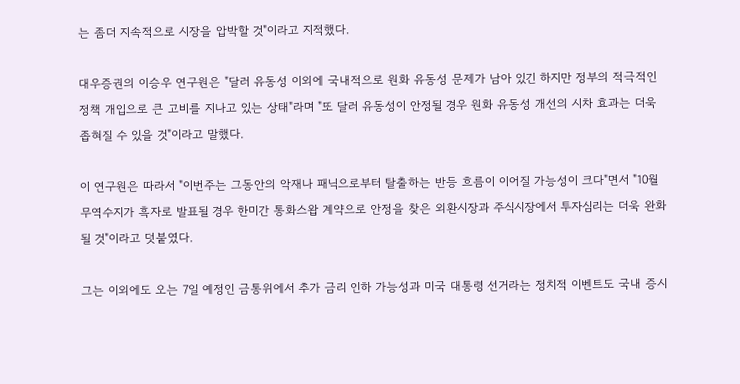는 좀더 지속적으로 시장을 압박할 것"이라고 지적했다.

대우증권의 이승우 연구원은 "달러 유동성 이외에 국내적으로 원화 유동성 문제가 남아 있긴 하지만 정부의 적극적인 정책 개입으로 큰 고비를 지나고 있는 상태"라며 "또 달러 유동성이 안정될 경우 원화 유동성 개선의 시차 효과는 더욱 좁혀질 수 있을 것"이라고 말했다.

이 연구원은 따라서 "이번주는 그동안의 악재나 패닉으로부터 탈출하는 반등 흐름이 이어질 가능성이 크다"면서 "10월 무역수지가 흑자로 발표될 경우 한미간 통화스왑 계약으로 안정을 찾은 외환시장과 주식시장에서 투자심리는 더욱 완화 될 것"이라고 덧붙였다.

그는 이외에도 오는 7일 예정인 금통위에서 추가 금리 인하 가능성과 미국 대통령 선거라는 정치적 이벤트도 국내 증시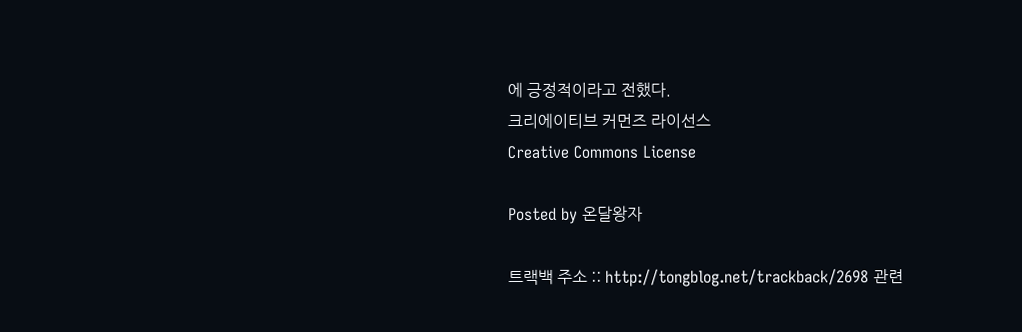에 긍정적이라고 전했다.
크리에이티브 커먼즈 라이선스
Creative Commons License

Posted by 온달왕자

트랙백 주소 :: http://tongblog.net/trackback/2698 관련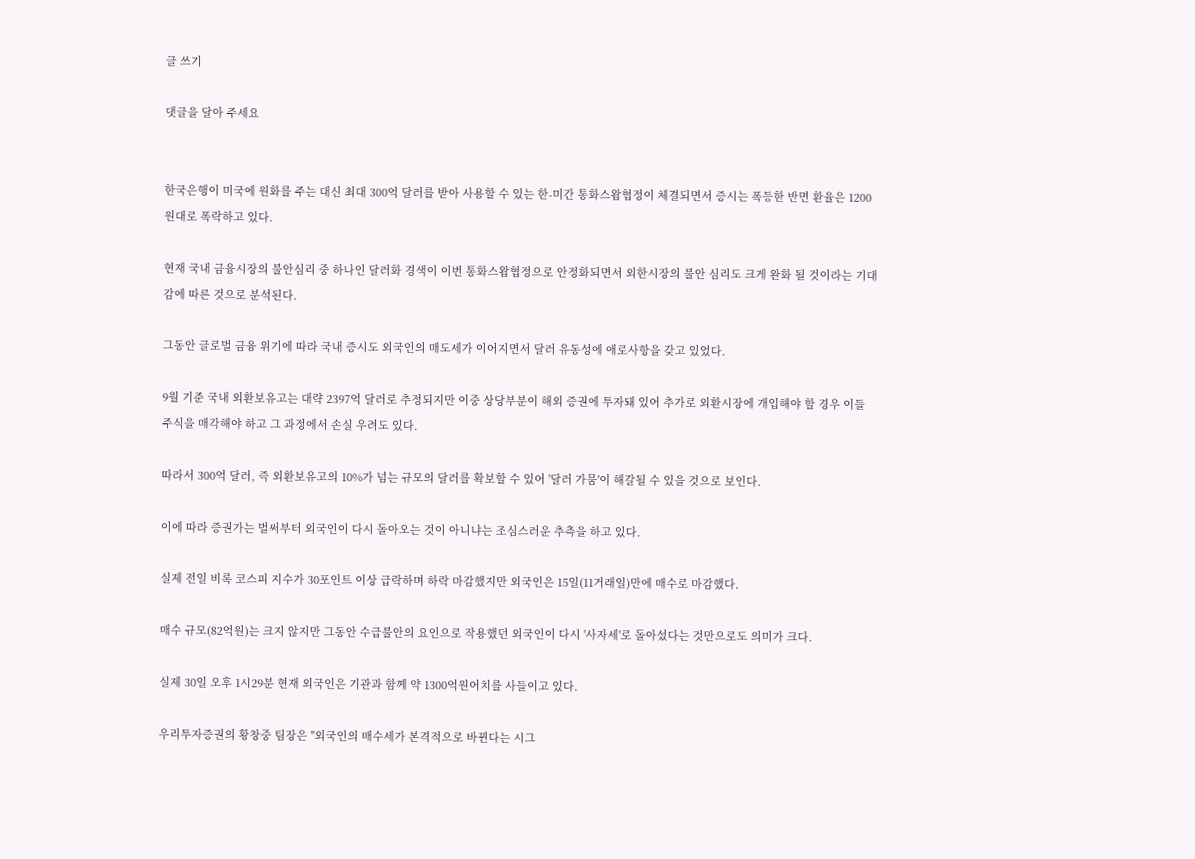글 쓰기

댓글을 달아 주세요


한국은행이 미국에 원화를 주는 대신 최대 300억 달러를 받아 사용할 수 있는 한-미간 통화스왑협정이 체결되면서 증시는 폭등한 반면 환율은 1200원대로 폭락하고 있다.

현재 국내 금융시장의 불안심리 중 하나인 달러화 경색이 이번 통화스왑협정으로 안정화되면서 외한시장의 불안 심리도 크게 완화 될 것이라는 기대감에 따른 것으로 분석된다.

그동안 글로벌 금융 위기에 따라 국내 증시도 외국인의 매도세가 이어지면서 달러 유동성에 애로사항을 갖고 있었다.

9월 기준 국내 외환보유고는 대략 2397억 달러로 추정되지만 이중 상당부분이 해외 증권에 투자돼 있어 추가로 외환시장에 개입해야 할 경우 이들 주식을 매각해야 하고 그 과정에서 손실 우려도 있다.

따라서 300억 달러, 즉 외환보유고의 10%가 넘는 규모의 달러를 확보할 수 있어 '달러 가뭄'이 해갈될 수 있을 것으로 보인다.

이에 따라 증권가는 벌써부터 외국인이 다시 돌아오는 것이 아니냐는 조심스러운 추측을 하고 있다.

실제 전일 비록 코스피 지수가 30포인트 이상 급락하며 하락 마감했지만 외국인은 15일(11거래일)만에 매수로 마감했다.

매수 규모(82억원)는 크지 않지만 그동안 수급불안의 요인으로 작용했던 외국인이 다시 '사자세'로 돌아섰다는 것만으로도 의미가 크다.

실제 30일 오후 1시29분 현재 외국인은 기관과 함께 약 1300억원어치를 사들이고 있다.

우리투자증권의 황창중 팀장은 "외국인의 매수세가 본격적으로 바뀐다는 시그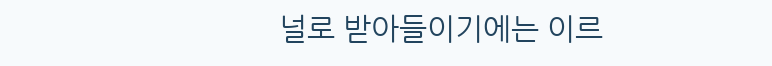널로 받아들이기에는 이르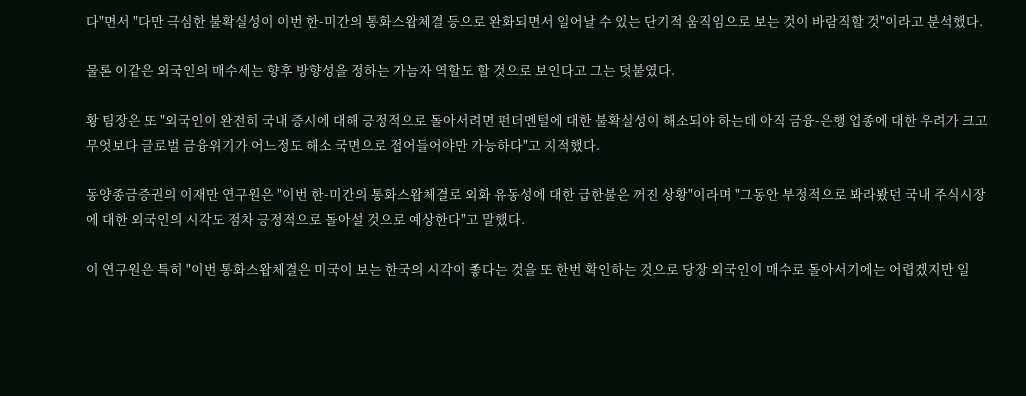다"면서 "다만 극심한 불확실성이 이번 한-미간의 통화스왑체결 등으로 완화되면서 일어날 수 있는 단기적 움직임으로 보는 것이 바람직할 것"이라고 분석했다.

물론 이같은 외국인의 매수세는 향후 방향성을 정하는 가늠자 역할도 할 것으로 보인다고 그는 덧붙였다.

황 팀장은 또 "외국인이 완전히 국내 증시에 대해 긍정적으로 돌아서려면 펀더멘털에 대한 불확실성이 해소되야 하는데 아직 금융-은행 업종에 대한 우려가 크고 무엇보다 글로벌 금융위기가 어느정도 해소 국면으로 접어들어야만 가능하다"고 지적했다.

동양종금증권의 이재만 연구원은 "이번 한-미간의 통화스왑체결로 외화 유동성에 대한 급한불은 꺼진 상황"이라며 "그동안 부정적으로 봐라봤던 국내 주식시장에 대한 외국인의 시각도 점차 긍정적으로 돌아설 것으로 예상한다"고 말했다.

이 연구원은 특히 "이번 통화스왑체결은 미국이 보는 한국의 시각이 좋다는 것을 또 한번 확인하는 것으로 당장 외국인이 매수로 돌아서기에는 어렵겠지만 일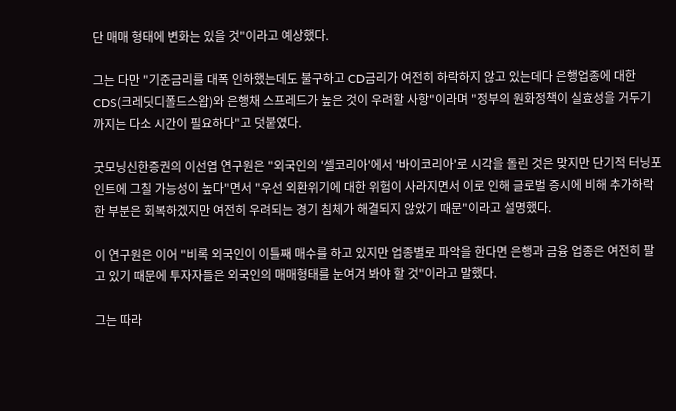단 매매 형태에 변화는 있을 것"이라고 예상했다.

그는 다만 "기준금리를 대폭 인하했는데도 불구하고 CD금리가 여전히 하락하지 않고 있는데다 은행업종에 대한 CDS(크레딧디폴드스왑)와 은행채 스프레드가 높은 것이 우려할 사항"이라며 "정부의 원화정책이 실효성을 거두기까지는 다소 시간이 필요하다"고 덧붙였다.

굿모닝신한증권의 이선엽 연구원은 "외국인의 '셀코리아'에서 '바이코리아'로 시각을 돌린 것은 맞지만 단기적 터닝포인트에 그칠 가능성이 높다"면서 "우선 외환위기에 대한 위험이 사라지면서 이로 인해 글로벌 증시에 비해 추가하락한 부분은 회복하겠지만 여전히 우려되는 경기 침체가 해결되지 않았기 때문"이라고 설명했다.

이 연구원은 이어 "비록 외국인이 이틀째 매수를 하고 있지만 업종별로 파악을 한다면 은행과 금융 업종은 여전히 팔고 있기 때문에 투자자들은 외국인의 매매형태를 눈여겨 봐야 할 것"이라고 말했다.

그는 따라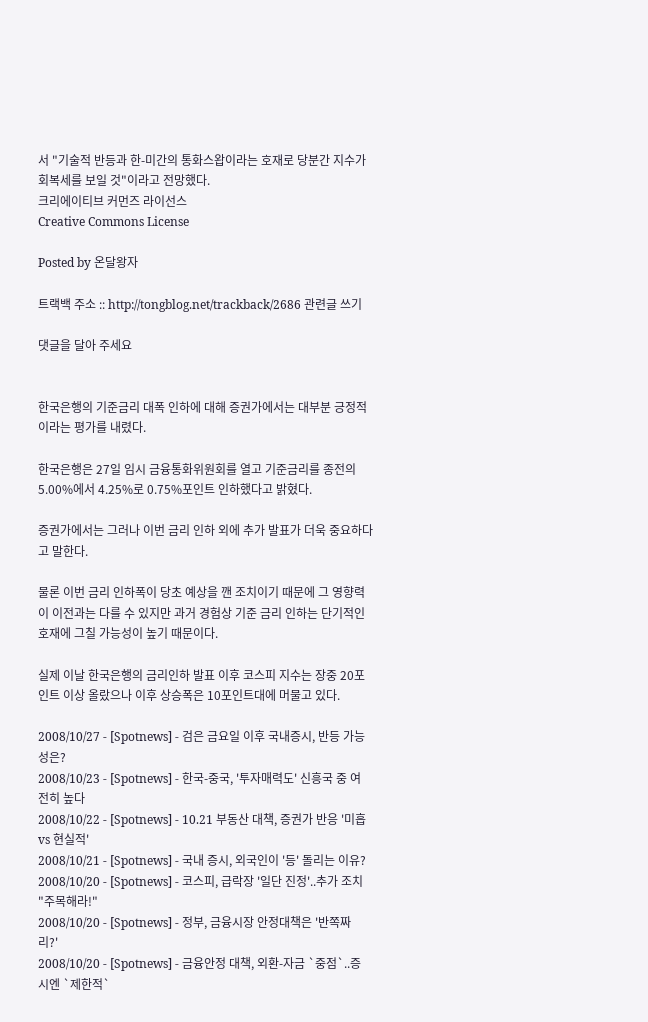서 "기술적 반등과 한-미간의 통화스왑이라는 호재로 당분간 지수가 회복세를 보일 것"이라고 전망했다.
크리에이티브 커먼즈 라이선스
Creative Commons License

Posted by 온달왕자

트랙백 주소 :: http://tongblog.net/trackback/2686 관련글 쓰기

댓글을 달아 주세요


한국은행의 기준금리 대폭 인하에 대해 증권가에서는 대부분 긍정적이라는 평가를 내렸다.

한국은행은 27일 임시 금융통화위원회를 열고 기준금리를 종전의 5.00%에서 4.25%로 0.75%포인트 인하했다고 밝혔다.

증권가에서는 그러나 이번 금리 인하 외에 추가 발표가 더욱 중요하다고 말한다.

물론 이번 금리 인하폭이 당초 예상을 깬 조치이기 때문에 그 영향력이 이전과는 다를 수 있지만 과거 경험상 기준 금리 인하는 단기적인 호재에 그칠 가능성이 높기 때문이다.

실제 이날 한국은행의 금리인하 발표 이후 코스피 지수는 장중 20포인트 이상 올랐으나 이후 상승폭은 10포인트대에 머물고 있다.

2008/10/27 - [Spotnews] - 검은 금요일 이후 국내증시, 반등 가능성은?
2008/10/23 - [Spotnews] - 한국-중국, '투자매력도' 신흥국 중 여전히 높다
2008/10/22 - [Spotnews] - 10.21 부동산 대책, 증권가 반응 '미흡 vs 현실적'
2008/10/21 - [Spotnews] - 국내 증시, 외국인이 '등' 돌리는 이유?
2008/10/20 - [Spotnews] - 코스피, 급락장 '일단 진정'..추가 조치 "주목해라!"
2008/10/20 - [Spotnews] - 정부, 금융시장 안정대책은 '반쪽짜리?'
2008/10/20 - [Spotnews] - 금융안정 대책, 외환-자금 `중점`..증시엔 `제한적`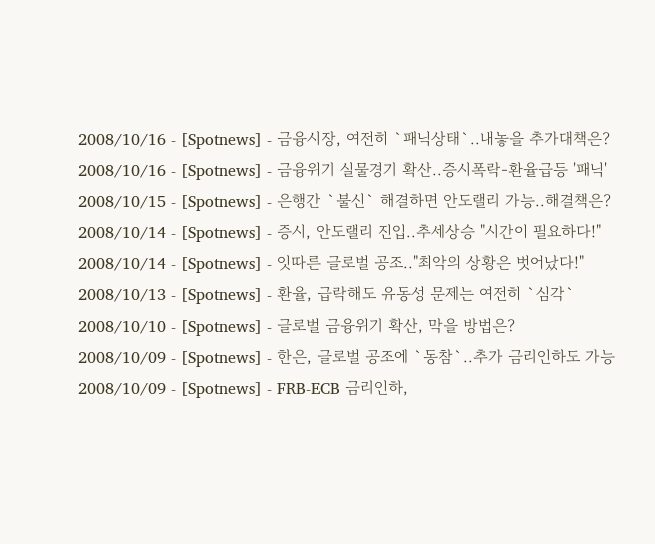2008/10/16 - [Spotnews] - 금융시장, 여전히 `패닉상태`..내놓을 추가대책은?
2008/10/16 - [Spotnews] - 금융위기 실물경기 확산..증시폭락-환율급등 '패닉'
2008/10/15 - [Spotnews] - 은행간 `불신` 해결하면 안도랠리 가능..해결책은?
2008/10/14 - [Spotnews] - 증시, 안도랠리 진입..추세상승 "시간이 필요하다!"
2008/10/14 - [Spotnews] - 잇따른 글로벌 공조.."최악의 상황은 벗어났다!"
2008/10/13 - [Spotnews] - 환율, 급락해도 유동성 문제는 여전히 `심각`
2008/10/10 - [Spotnews] - 글로벌 금융위기 확산, 막을 방법은?
2008/10/09 - [Spotnews] - 한은, 글로벌 공조에 `동참`..추가 금리인하도 가능
2008/10/09 - [Spotnews] - FRB-ECB 금리인하,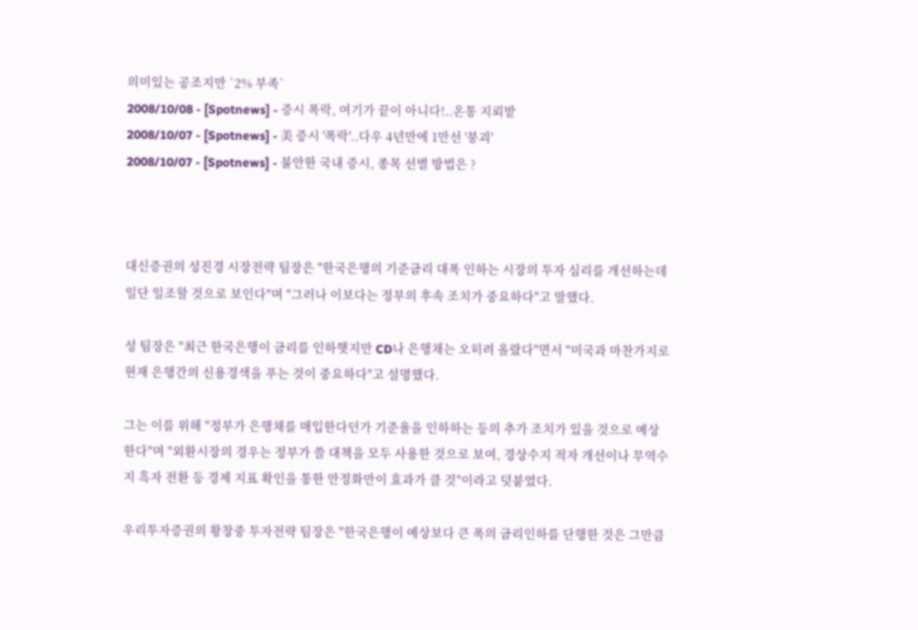의미있는 공조지만 `2% 부족`
2008/10/08 - [Spotnews] - 증시 폭락, 여기가 끝이 아니다!..온통 지뢰밭
2008/10/07 - [Spotnews] - 美 증시 '폭락'..다우 4년만에 1만선 '붕괴'
2008/10/07 - [Spotnews] - 불안한 국내 증시, 종목 선별 방법은 ?



대신증권의 성진경 시장전략 팀장은 "한국은행의 기준금리 대폭 인하는 시장의 투자 심리를 개선하는데 일단 일조할 것으로 보인다"며 "그러나 이보다는 정부의 후속 조치가 중요하다"고 말했다.

성 팀장은 "최근 한국은행이 금리를 인하햇지만 CD나 은행채는 오히려 올랐다"면서 "미국과 마찬가지로 현재 은행간의 신용경색을 푸는 것이 중요하다"고 설명했다.

그는 이를 위해 "정부가 은행채를 매입한다던가 기준율을 인하하는 등의 추가 조치가 있을 것으로 예상한다"며 "외환시장의 경우는 정부가 쓸 대책을 모두 사용한 것으로 보여, 경상수지 적자 개선이나 무역수지 흑자 전환 등 경제 지표 확인을 통한 안정화만이 효과가 클 것"이라고 덧붙였다.

우리투자증권의 황창중 투자전략 팀장은 "한국은행이 예상보다 큰 폭의 금리인하를 단행한 것은 그만큼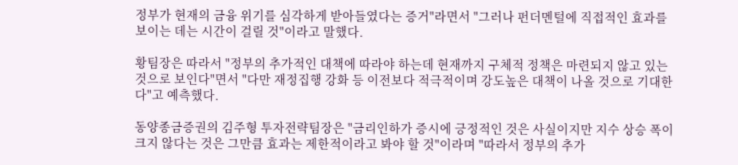정부가 현재의 금융 위기를 심각하게 받아들였다는 증거"라면서 "그러나 펀더멘털에 직접적인 효과를 보이는 데는 시간이 걸릴 것"이라고 말했다.

황팀장은 따라서 "정부의 추가적인 대책에 따라야 하는데 현재까지 구체적 정책은 마련되지 않고 있는 것으로 보인다"면서 "다만 재정집행 강화 등 이전보다 적극적이며 강도높은 대책이 나올 것으로 기대한다"고 예측했다.

동양종금증권의 김주형 투자전략팀장은 "금리인하가 증시에 긍정적인 것은 사실이지만 지수 상승 폭이 크지 않다는 것은 그만큼 효과는 제한적이라고 봐야 할 것"이라며 "따라서 정부의 추가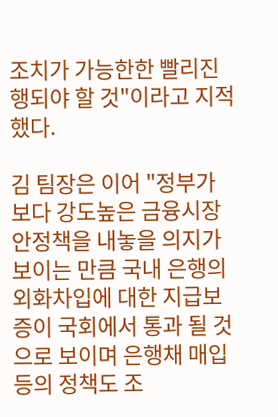조치가 가능한한 빨리진행되야 할 것"이라고 지적했다.

김 팀장은 이어 "정부가 보다 강도높은 금융시장 안정책을 내놓을 의지가 보이는 만큼 국내 은행의 외화차입에 대한 지급보증이 국회에서 통과 될 것으로 보이며 은행채 매입 등의 정책도 조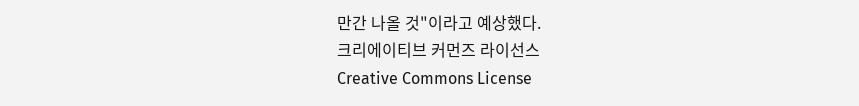만간 나올 것"이라고 예상했다.
크리에이티브 커먼즈 라이선스
Creative Commons License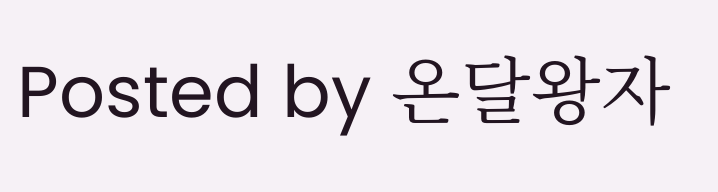Posted by 온달왕자